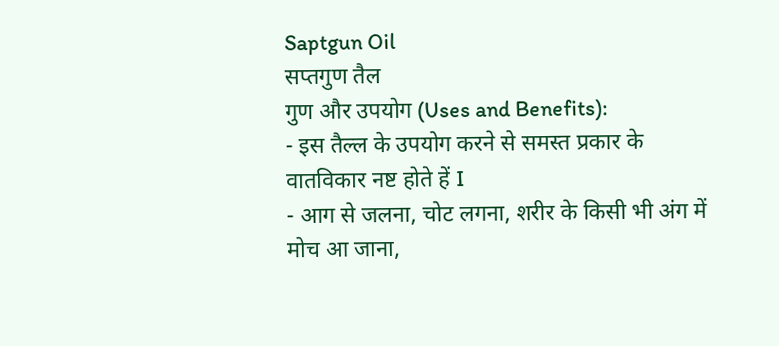Saptgun Oil
सप्तगुण तैल
गुण और उपयोग (Uses and Benefits):
- इस तैल्ल के उपयोग करने से समस्त प्रकार के वातविकार नष्ट होते हें I
- आग से जलना, चोट लगना, शरीर के किसी भी अंग में मोच आ जाना,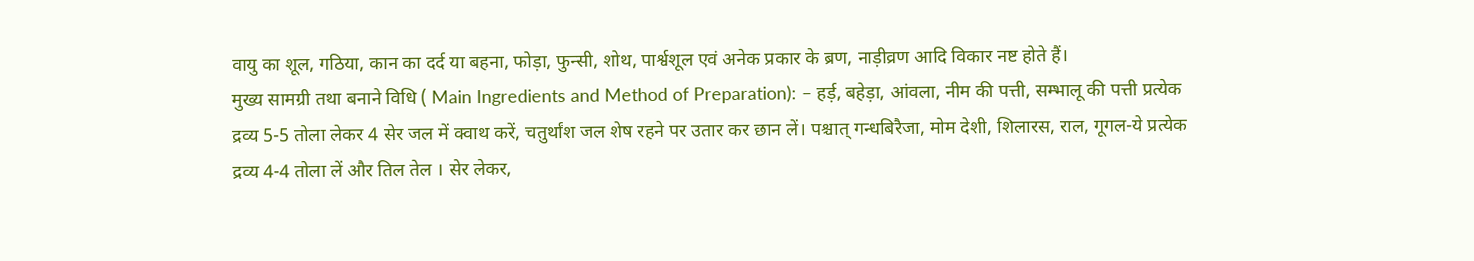वायु का शूल, गठिया, कान का दर्द या बहना, फोड़ा, फुन्सी, शोथ, पार्श्वशूल एवं अनेक प्रकार के ब्रण, नाड़ीव्रण आदि विकार नष्ट होते हैं।
मुख्य सामग्री तथा बनाने विधि ( Main Ingredients and Method of Preparation): – हर्ड़, बहेड़ा, आंवला, नीम की पत्ती, सम्भालू की पत्ती प्रत्येक द्रव्य 5-5 तोला लेकर 4 सेर जल में क्वाथ करें, चतुर्थांश जल शेष रहने पर उतार कर छान लें। पश्चात् गन्धबिरैजा, मोम देशी, शिलारस, राल, गूगल-ये प्रत्येक द्रव्य 4-4 तोला लें और तिल तेल । सेर लेकर,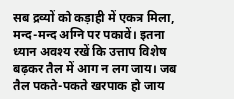सब द्रव्यों को कड़ाही में एकत्र मिला, मन्द-मन्द अग्नि पर पकावें। इतना ध्यान अवश्य रखें कि उत्ताप विशेष बढ़कर तैल में आग न लग जाय। जब तैल पकते-पकते खरपाक हो जाय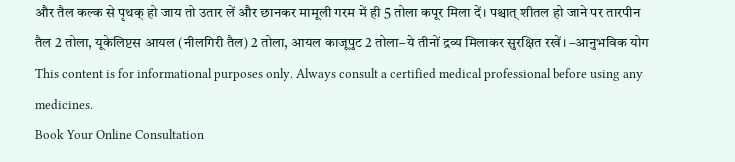और तैल कल्क से पृथक् हो जाय तो उतार लें और छानकर मामूली गरम में ही 5 तोला कपूर मिला दें। पश्चात् शीतल हो जाने पर तारपीन तैल 2 तोला, यूकेलिप्टस आयल (नीलगिरी तैल) 2 तोला, आयल काजूपुट 2 तोला–ये तीनों द्रव्य मिलाकर सुरक्षित रखें। –आनुभविक योग
This content is for informational purposes only. Always consult a certified medical professional before using any medicines.
Book Your Online Consultation